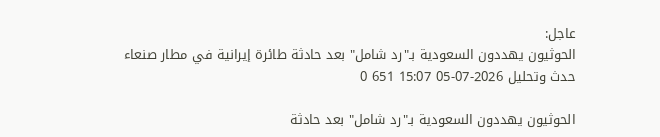عاجل:
الحوثيون يهددون السعودية بـ"رد شامل" بعد حادثة طائرة إيرانية في مطار صنعاء
حدث وتحليل 2026-07-05 15:07 651 0

الحوثيون يهددون السعودية بـ"رد شامل" بعد حادثة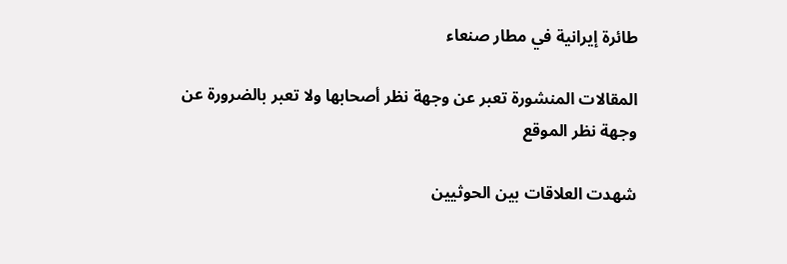طائرة إيرانية في مطار صنعاء

المقالات المنشورة تعبر عن وجهة نظر أصحابها ولا تعبر بالضرورة عن وجهة نظر الموقع

شهدت العلاقات بين الحوثيين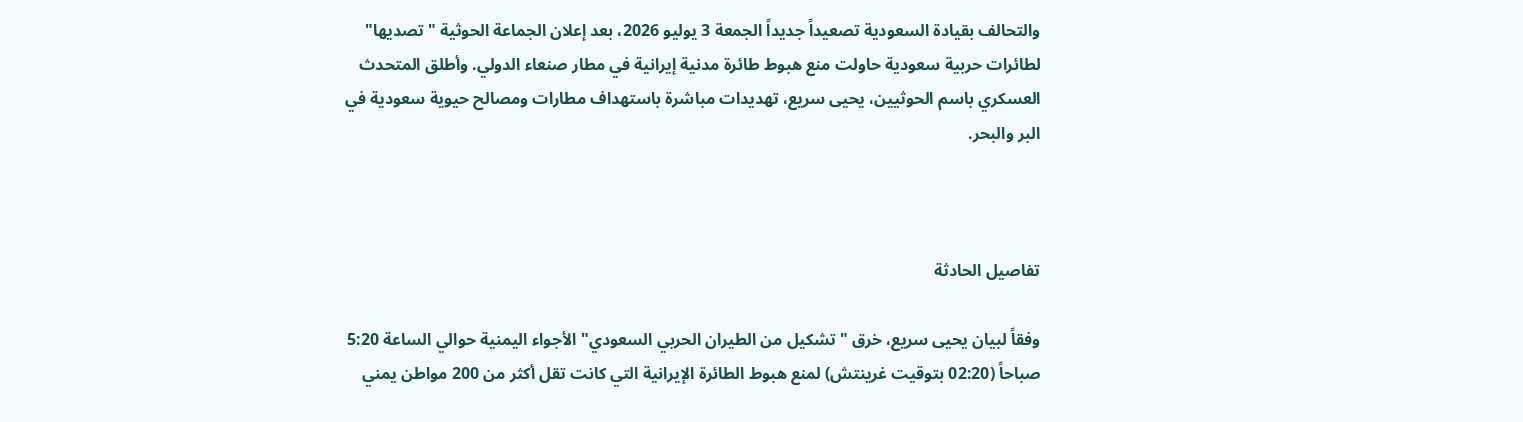والتحالف بقيادة السعودية تصعيداً جديداً الجمعة 3 يوليو 2026، بعد إعلان الجماعة الحوثية "تصديها" لطائرات حربية سعودية حاولت منع هبوط طائرة مدنية إيرانية في مطار صنعاء الدولي. وأطلق المتحدث العسكري باسم الحوثيين، يحيى سريع، تهديدات مباشرة باستهداف مطارات ومصالح حيوية سعودية في البر والبحر.



تفاصيل الحادثة

وفقاً لبيان يحيى سريع، خرق "تشكيل من الطيران الحربي السعودي" الأجواء اليمنية حوالي الساعة 5:20 صباحاً (02:20 بتوقيت غرينتش) لمنع هبوط الطائرة الإيرانية التي كانت تقل أكثر من 200 مواطن يمني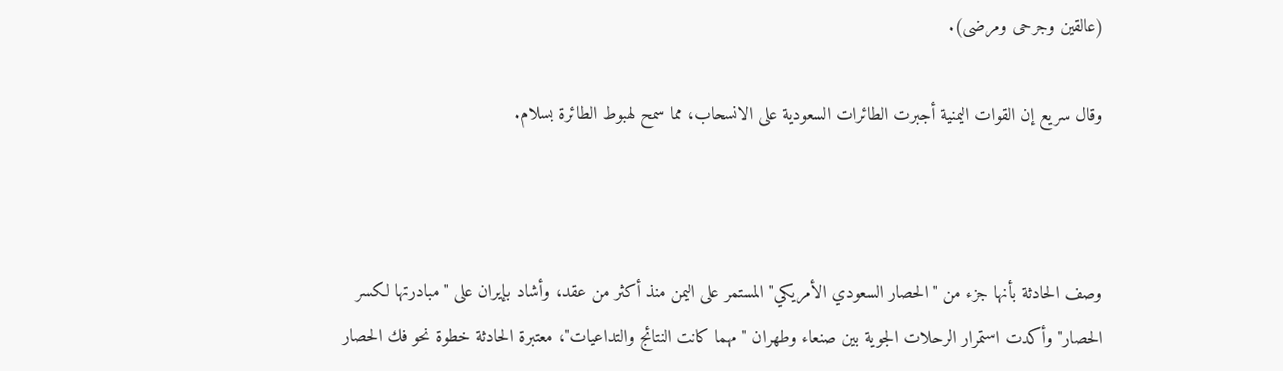(عالقين وجرحى ومرضى).

وقال سريع إن القوات اليمنية أجبرت الطائرات السعودية على الانسحاب، مما سمح لهبوط الطائرة بسلام.



وصف الحادثة بأنها جزء من "الحصار السعودي الأمريكي" المستمر على اليمن منذ أكثر من عقد، وأشاد بإيران على "مبادرتها لكسر الحصار" وأكدت استمرار الرحلات الجوية بين صنعاء وطهران "مهما كانت النتائج والتداعيات"، معتبرة الحادثة خطوة نحو فك الحصار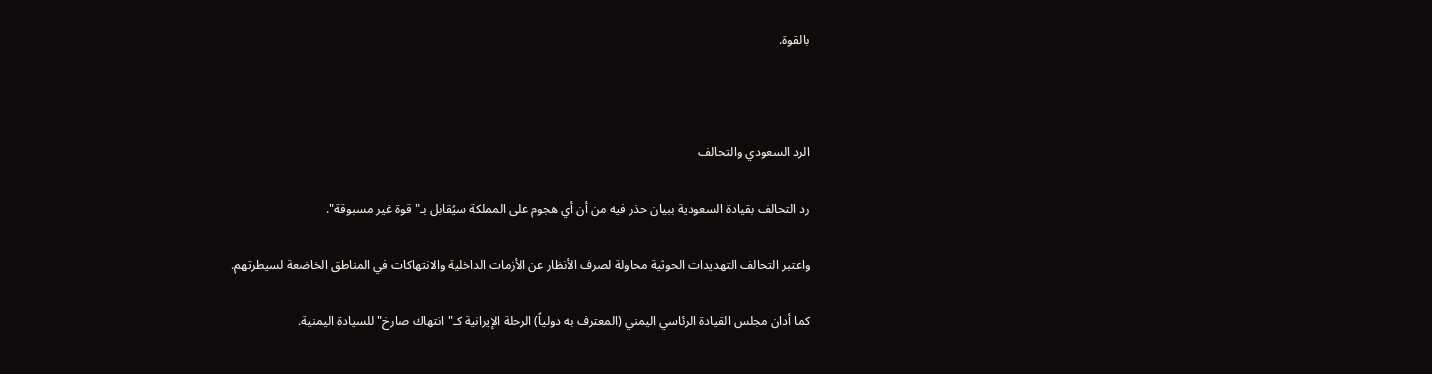بالقوة.



الرد السعودي والتحالف

رد التحالف بقيادة السعودية ببيان حذر فيه من أن أي هجوم على المملكة سيُقابل بـ"قوة غير مسبوقة".

واعتبر التحالف التهديدات الحوثية محاولة لصرف الأنظار عن الأزمات الداخلية والانتهاكات في المناطق الخاضعة لسيطرتهم.

كما أدان مجلس القيادة الرئاسي اليمني (المعترف به دولياً) الرحلة الإيرانية كـ"انتهاك صارخ" للسيادة اليمنية.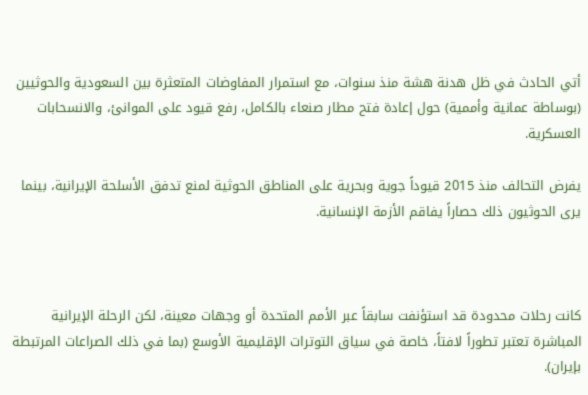أتي الحادث في ظل هدنة هشة منذ سنوات، مع استمرار المفاوضات المتعثرة بين السعودية والحوثيين (بوساطة عمانية وأممية) حول إعادة فتح مطار صنعاء بالكامل، رفع قيود على الموانئ، والانسحابات العسكرية.

يفرض التحالف منذ 2015 قيوداً جوية وبحرية على المناطق الحوثية لمنع تدفق الأسلحة الإيرانية، بينما يرى الحوثيون ذلك حصاراً يفاقم الأزمة الإنسانية.



كانت رحلات محدودة قد استؤنفت سابقاً عبر الأمم المتحدة أو وجهات معينة، لكن الرحلة الإيرانية المباشرة تعتبر تطوراً لافتاً، خاصة في سياق التوترات الإقليمية الأوسع (بما في ذلك الصراعات المرتبطة بإيران).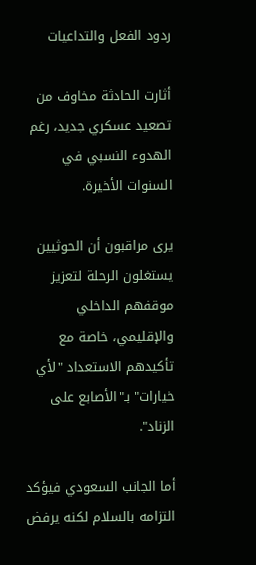ردود الفعل والتداعيات

أثارت الحادثة مخاوف من تصعيد عسكري جديد، رغم الهدوء النسبي في السنوات الأخيرة.

يرى مراقبون أن الحوثيين يستغلون الرحلة لتعزيز موقفهم الداخلي والإقليمي، خاصة مع تأكيدهم الاستعداد "لأي خيارات" بـ"الأصابع على الزناد".

أما الجانب السعودي فيؤكد التزامه بالسلام لكنه يرفض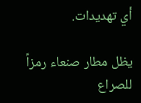أي تهديدات.

يظل مطار صنعاء رمزاً للصراع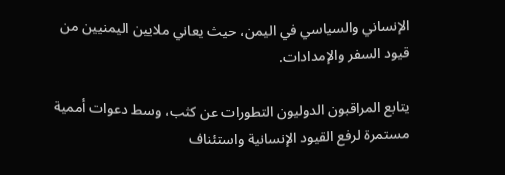الإنساني والسياسي في اليمن، حيث يعاني ملايين اليمنيين من قيود السفر والإمدادات.

يتابع المراقبون الدوليون التطورات عن كثب، وسط دعوات أممية مستمرة لرفع القيود الإنسانية واستئناف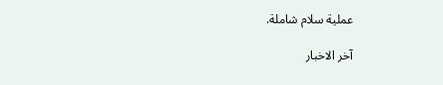عملية سلام شاملة.

آخر الاخبار